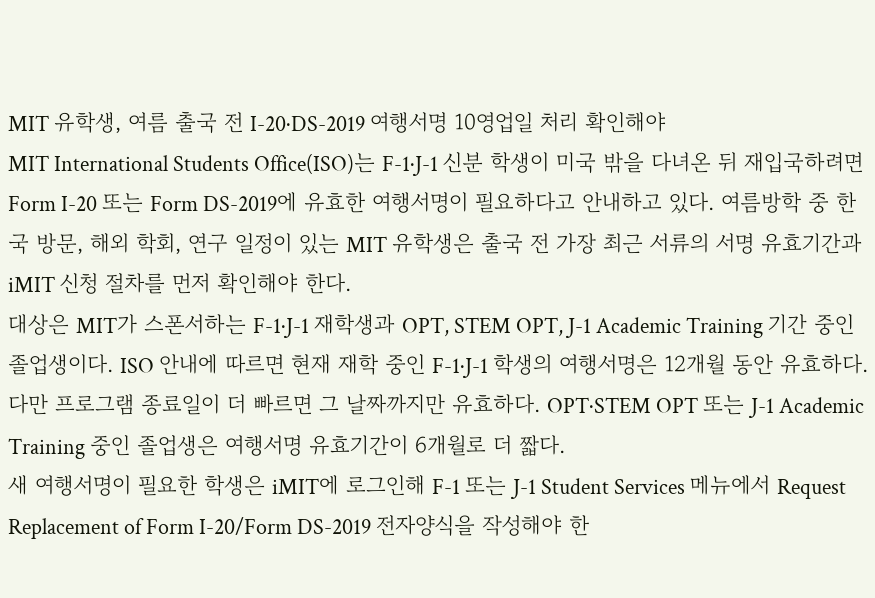MIT 유학생, 여름 출국 전 I-20·DS-2019 여행서명 10영업일 처리 확인해야
MIT International Students Office(ISO)는 F-1·J-1 신분 학생이 미국 밖을 다녀온 뒤 재입국하려면 Form I-20 또는 Form DS-2019에 유효한 여행서명이 필요하다고 안내하고 있다. 여름방학 중 한국 방문, 해외 학회, 연구 일정이 있는 MIT 유학생은 출국 전 가장 최근 서류의 서명 유효기간과 iMIT 신청 절차를 먼저 확인해야 한다.
대상은 MIT가 스폰서하는 F-1·J-1 재학생과 OPT, STEM OPT, J-1 Academic Training 기간 중인 졸업생이다. ISO 안내에 따르면 현재 재학 중인 F-1·J-1 학생의 여행서명은 12개월 동안 유효하다. 다만 프로그램 종료일이 더 빠르면 그 날짜까지만 유효하다. OPT·STEM OPT 또는 J-1 Academic Training 중인 졸업생은 여행서명 유효기간이 6개월로 더 짧다.
새 여행서명이 필요한 학생은 iMIT에 로그인해 F-1 또는 J-1 Student Services 메뉴에서 Request Replacement of Form I-20/Form DS-2019 전자양식을 작성해야 한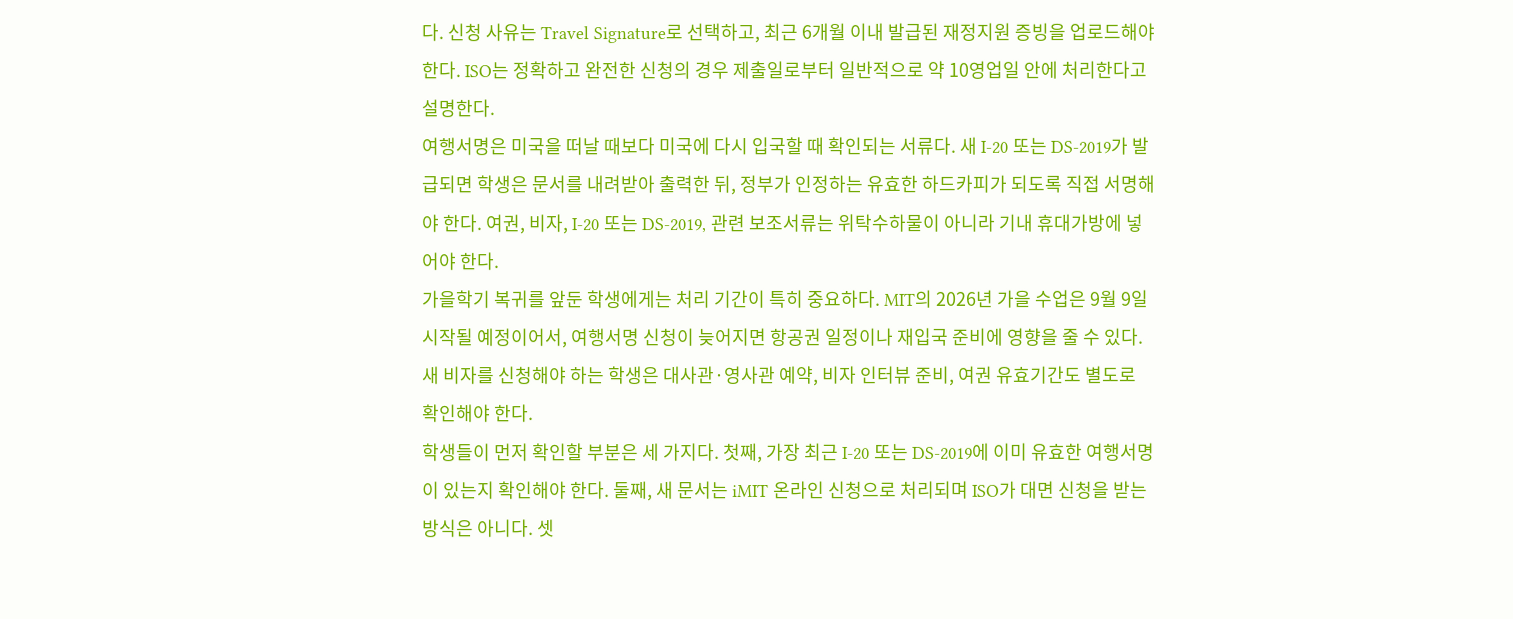다. 신청 사유는 Travel Signature로 선택하고, 최근 6개월 이내 발급된 재정지원 증빙을 업로드해야 한다. ISO는 정확하고 완전한 신청의 경우 제출일로부터 일반적으로 약 10영업일 안에 처리한다고 설명한다.
여행서명은 미국을 떠날 때보다 미국에 다시 입국할 때 확인되는 서류다. 새 I-20 또는 DS-2019가 발급되면 학생은 문서를 내려받아 출력한 뒤, 정부가 인정하는 유효한 하드카피가 되도록 직접 서명해야 한다. 여권, 비자, I-20 또는 DS-2019, 관련 보조서류는 위탁수하물이 아니라 기내 휴대가방에 넣어야 한다.
가을학기 복귀를 앞둔 학생에게는 처리 기간이 특히 중요하다. MIT의 2026년 가을 수업은 9월 9일 시작될 예정이어서, 여행서명 신청이 늦어지면 항공권 일정이나 재입국 준비에 영향을 줄 수 있다. 새 비자를 신청해야 하는 학생은 대사관·영사관 예약, 비자 인터뷰 준비, 여권 유효기간도 별도로 확인해야 한다.
학생들이 먼저 확인할 부분은 세 가지다. 첫째, 가장 최근 I-20 또는 DS-2019에 이미 유효한 여행서명이 있는지 확인해야 한다. 둘째, 새 문서는 iMIT 온라인 신청으로 처리되며 ISO가 대면 신청을 받는 방식은 아니다. 셋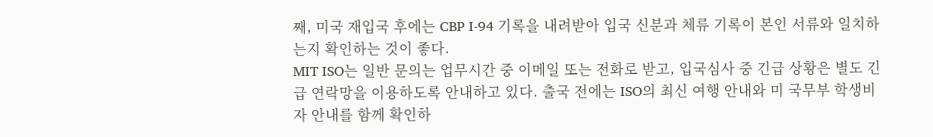째, 미국 재입국 후에는 CBP I-94 기록을 내려받아 입국 신분과 체류 기록이 본인 서류와 일치하는지 확인하는 것이 좋다.
MIT ISO는 일반 문의는 업무시간 중 이메일 또는 전화로 받고, 입국심사 중 긴급 상황은 별도 긴급 연락망을 이용하도록 안내하고 있다. 출국 전에는 ISO의 최신 여행 안내와 미 국무부 학생비자 안내를 함께 확인하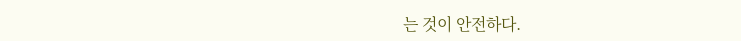는 것이 안전하다.